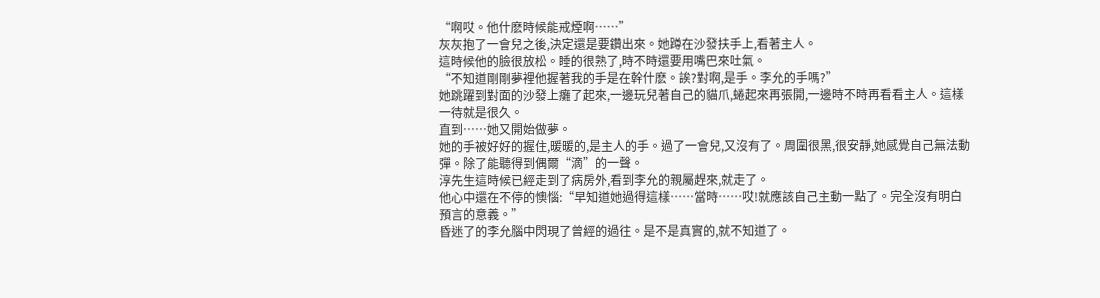“啊哎。他什麽時候能戒煙啊……”
灰灰抱了一會兒之後,決定還是要鑽出來。她蹲在沙發扶手上,看著主人。
這時候他的臉很放松。睡的很熟了,時不時還要用嘴巴來吐氣。
“不知道剛剛夢裡他握著我的手是在幹什麽。誒?對啊,是手。李允的手嗎?”
她跳躍到對面的沙發上癱了起來,一邊玩兒著自己的貓爪,蜷起來再張開,一邊時不時再看看主人。這樣一待就是很久。
直到……她又開始做夢。
她的手被好好的握住,暖暖的,是主人的手。過了一會兒,又沒有了。周圍很黑,很安靜,她感覺自己無法動彈。除了能聽得到偶爾“滴”的一聲。
淳先生這時候已經走到了病房外,看到李允的親屬趕來,就走了。
他心中還在不停的懊惱:“早知道她過得這樣……當時……哎!就應該自己主動一點了。完全沒有明白預言的意義。”
昏迷了的李允腦中閃現了曾經的過往。是不是真實的,就不知道了。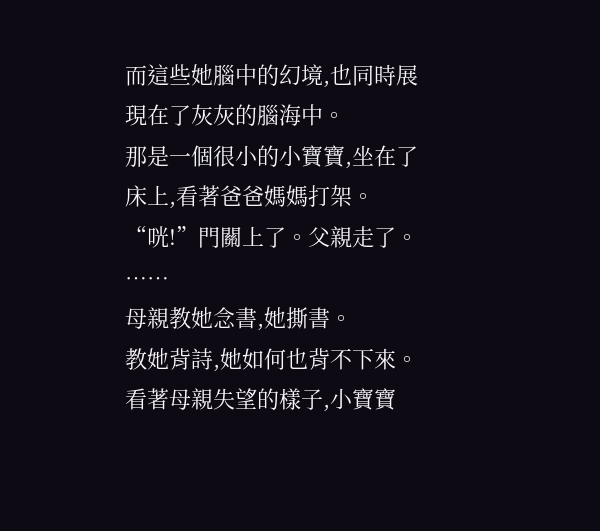而這些她腦中的幻境,也同時展現在了灰灰的腦海中。
那是一個很小的小寶寶,坐在了床上,看著爸爸媽媽打架。
“咣!”門關上了。父親走了。
……
母親教她念書,她撕書。
教她背詩,她如何也背不下來。
看著母親失望的樣子,小寶寶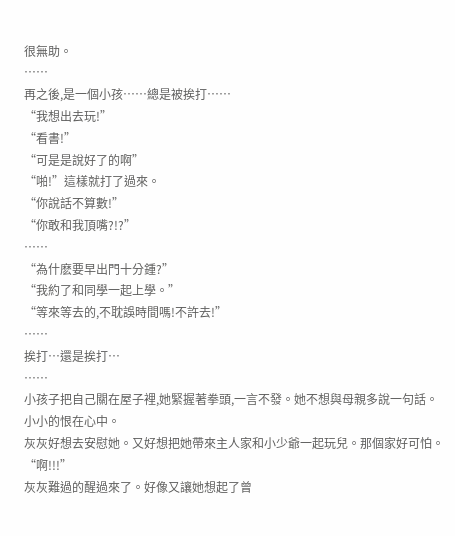很無助。
……
再之後,是一個小孩……總是被挨打……
“我想出去玩!”
“看書!”
“可是是說好了的啊”
“啪!”這樣就打了過來。
“你說話不算數!”
“你敢和我頂嘴?!?”
……
“為什麽要早出門十分鍾?”
“我約了和同學一起上學。”
“等來等去的,不耽誤時間嗎!不許去!”
……
挨打…還是挨打…
……
小孩子把自己關在屋子裡,她緊握著拳頭,一言不發。她不想與母親多說一句話。小小的恨在心中。
灰灰好想去安慰她。又好想把她帶來主人家和小少爺一起玩兒。那個家好可怕。
“啊!!!”
灰灰難過的醒過來了。好像又讓她想起了曾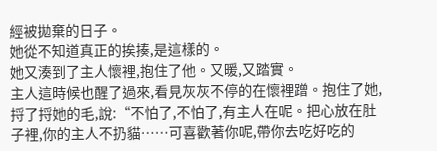經被拋棄的日子。
她從不知道真正的挨揍,是這樣的。
她又湊到了主人懷裡,抱住了他。又暖,又踏實。
主人這時候也醒了過來,看見灰灰不停的在懷裡蹭。抱住了她,捋了捋她的毛,說:“不怕了,不怕了,有主人在呢。把心放在肚子裡,你的主人不扔貓……可喜歡著你呢,帶你去吃好吃的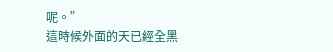呢。”
這時候外面的天已經全黑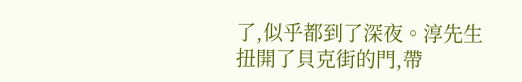了,似乎都到了深夜。淳先生扭開了貝克街的門,帶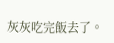灰灰吃完飯去了。